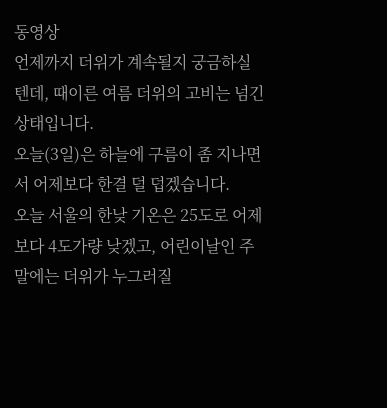동영상
언제까지 더위가 계속될지 궁금하실텐데, 때이른 여름 더위의 고비는 넘긴 상태입니다.
오늘(3일)은 하늘에 구름이 좀 지나면서 어제보다 한결 덜 덥겠습니다.
오늘 서울의 한낮 기온은 25도로 어제보다 4도가량 낮겠고, 어린이날인 주말에는 더위가 누그러질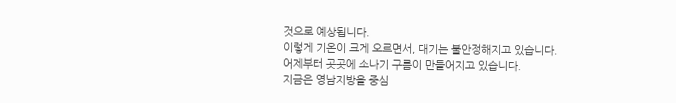것으로 예상됩니다.
이렇게 기온이 크게 오르면서, 대기는 불안정해지고 있습니다.
어제부터 곳곳에 소나기 구름이 만들어지고 있습니다.
지금은 영남지방을 중심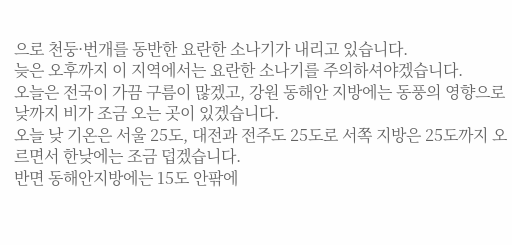으로 천둥·번개를 동반한 요란한 소나기가 내리고 있습니다.
늦은 오후까지 이 지역에서는 요란한 소나기를 주의하셔야겠습니다.
오늘은 전국이 가끔 구름이 많겠고, 강원 동해안 지방에는 동풍의 영향으로 낮까지 비가 조금 오는 곳이 있겠습니다.
오늘 낮 기온은 서울 25도, 대전과 전주도 25도로 서쪽 지방은 25도까지 오르면서 한낮에는 조금 덥겠습니다.
반면 동해안지방에는 15도 안팎에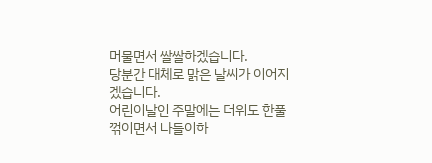머물면서 쌀쌀하겠습니다.
당분간 대체로 맑은 날씨가 이어지겠습니다.
어린이날인 주말에는 더위도 한풀 꺾이면서 나들이하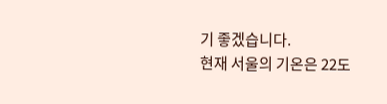기 좋겠습니다.
현재 서울의 기온은 22도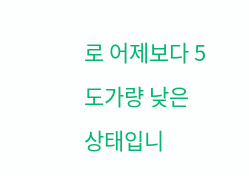로 어제보다 5도가량 낮은 상태입니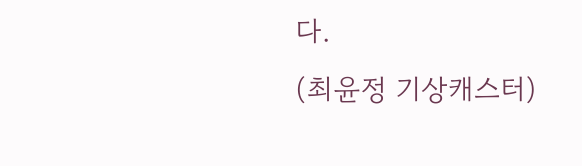다.
(최윤정 기상캐스터)